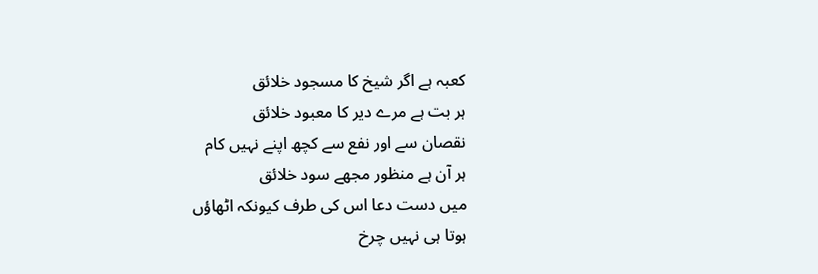کعبہ ہے اگر شیخ کا مسجود خلائق
ہر بت ہے مرے دیر کا معبود خلائق
نقصان سے اور نفع سے کچھ اپنے نہیں کام
ہر آن ہے منظور مجھے سود خلائق
میں دست دعا اس کی طرف کیونکہ اٹھاؤں
ہوتا ہی نہیں چرخ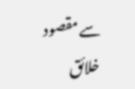سے مقصود خلائق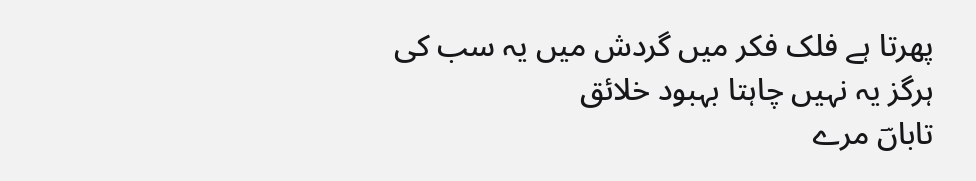پھرتا ہے فلک فکر میں گردش میں یہ سب کی
ہرگز یہ نہیں چاہتا بہبود خلائق
تاباںؔ مرے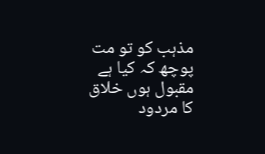مذہب کو تو مت پوچھ کہ کیا ہے
مقبول ہوں خلاق کا مردود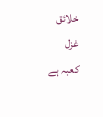خلائق
غزل
کعبہ ہے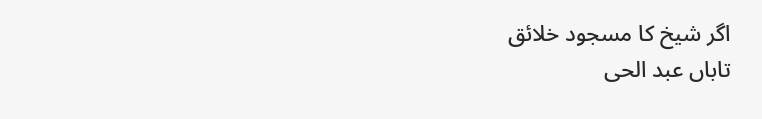اگر شیخ کا مسجود خلائق
تاباں عبد الحی